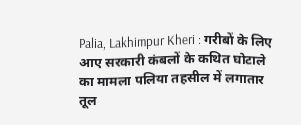Palia, Lakhimpur Kheri : गरीबों के लिए आए सरकारी कंबलों के कथित घोटाले का मामला पलिया तहसील में लगातार तूल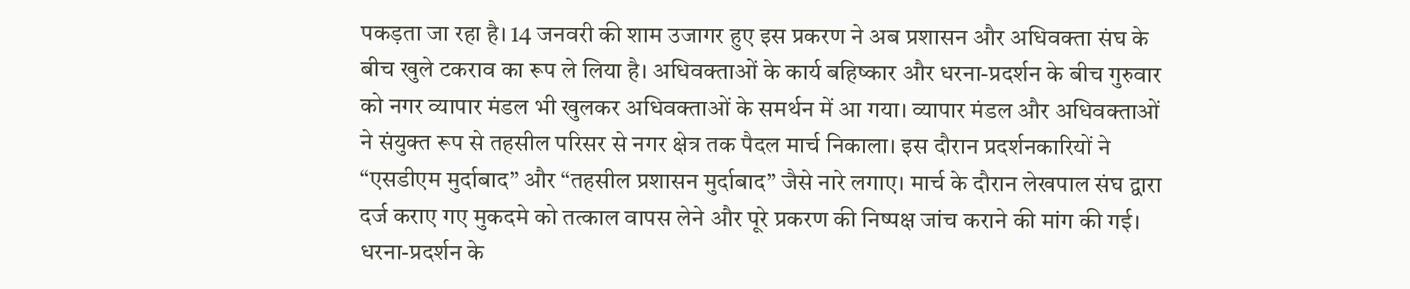पकड़ता जा रहा है। 14 जनवरी की शाम उजागर हुए इस प्रकरण ने अब प्रशासन और अधिवक्ता संघ के बीच खुले टकराव का रूप ले लिया है। अधिवक्ताओं के कार्य बहिष्कार और धरना-प्रदर्शन के बीच गुरुवार को नगर व्यापार मंडल भी खुलकर अधिवक्ताओं के समर्थन में आ गया। व्यापार मंडल और अधिवक्ताओं ने संयुक्त रूप से तहसील परिसर से नगर क्षेत्र तक पैदल मार्च निकाला। इस दौरान प्रदर्शनकारियों ने “एसडीएम मुर्दाबाद” और “तहसील प्रशासन मुर्दाबाद” जैसे नारे लगाए। मार्च के दौरान लेखपाल संघ द्वारा दर्ज कराए गए मुकदमे को तत्काल वापस लेने और पूरे प्रकरण की निष्पक्ष जांच कराने की मांग की गई।
धरना-प्रदर्शन के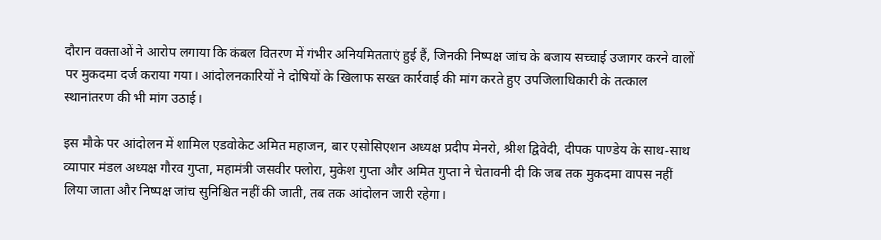दौरान वक्ताओं ने आरोप लगाया कि कंबल वितरण में गंभीर अनियमितताएं हुई हैं, जिनकी निष्पक्ष जांच के बजाय सच्चाई उजागर करने वालों पर मुकदमा दर्ज कराया गया। आंदोलनकारियों ने दोषियों के खिलाफ सख्त कार्रवाई की मांग करते हुए उपजिलाधिकारी के तत्काल स्थानांतरण की भी मांग उठाई।

इस मौके पर आंदोलन में शामिल एडवोकेट अमित महाजन, बार एसोसिएशन अध्यक्ष प्रदीप मेनरो, श्रीश द्विवेदी, दीपक पाण्डेय के साथ-साथ व्यापार मंडल अध्यक्ष गौरव गुप्ता, महामंत्री जसवीर फ्लोरा, मुकेश गुप्ता और अमित गुप्ता ने चेतावनी दी कि जब तक मुकदमा वापस नहीं लिया जाता और निष्पक्ष जांच सुनिश्चित नहीं की जाती, तब तक आंदोलन जारी रहेगा।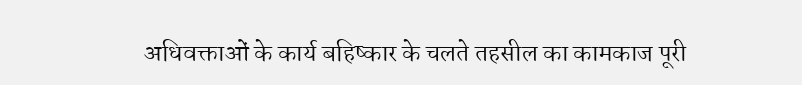अधिवक्ताओं के कार्य बहिष्कार के चलते तहसील का कामकाज पूरी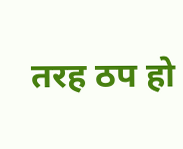तरह ठप हो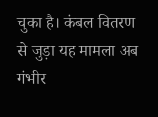चुका है। कंबल वितरण से जुड़ा यह मामला अब गंभीर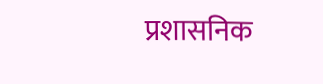प्रशासनिक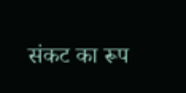संकट का रूप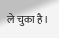ले चुका है।